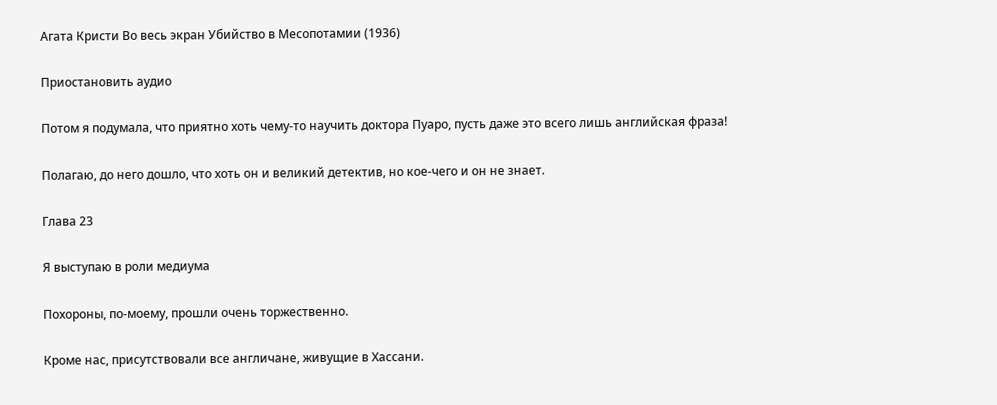Агата Кристи Во весь экран Убийство в Месопотамии (1936)

Приостановить аудио

Потом я подумала, что приятно хоть чему-то научить доктора Пуаро, пусть даже это всего лишь английская фраза!

Полагаю, до него дошло, что хоть он и великий детектив, но кое-чего и он не знает.

Глава 23

Я выступаю в роли медиума

Похороны, по-моему, прошли очень торжественно.

Кроме нас, присутствовали все англичане, живущие в Хассани.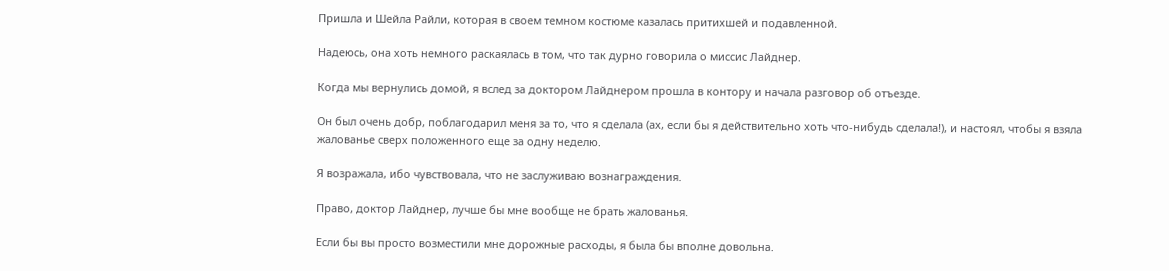Пришла и Шейла Райли, которая в своем темном костюме казалась притихшей и подавленной.

Надеюсь, она хоть немного раскаялась в том, что так дурно говорила о миссис Лайднер.

Когда мы вернулись домой, я вслед за доктором Лайднером прошла в контору и начала разговор об отъезде.

Он был очень добр, поблагодарил меня за то, что я сделала (ах, если бы я действительно хоть что-нибудь сделала!), и настоял, чтобы я взяла жалованье сверх положенного еще за одну неделю.

Я возражала, ибо чувствовала, что не заслуживаю вознаграждения.

Право, доктор Лайднер, лучше бы мне вообще не брать жалованья.

Если бы вы просто возместили мне дорожные расходы, я была бы вполне довольна.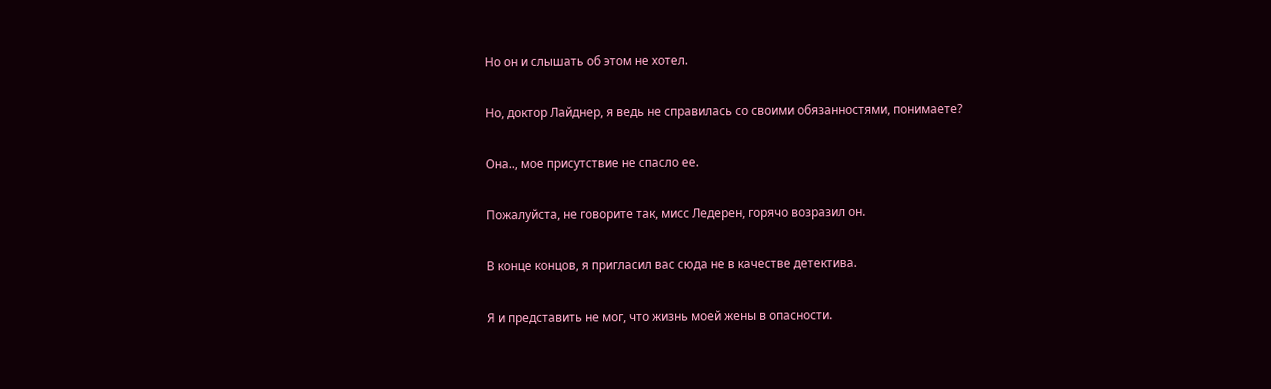Но он и слышать об этом не хотел.

Но, доктор Лайднер, я ведь не справилась со своими обязанностями, понимаете?

Она.., мое присутствие не спасло ее.

Пожалуйста, не говорите так, мисс Ледерен, горячо возразил он.

В конце концов, я пригласил вас сюда не в качестве детектива.

Я и представить не мог, что жизнь моей жены в опасности.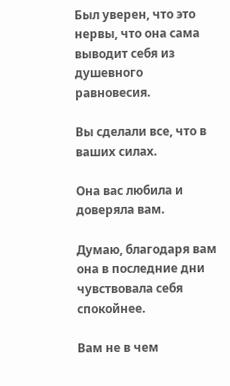Был уверен, что это нервы, что она сама выводит себя из душевного равновесия.

Вы сделали все, что в ваших силах.

Она вас любила и доверяла вам.

Думаю, благодаря вам она в последние дни чувствовала себя спокойнее.

Вам не в чем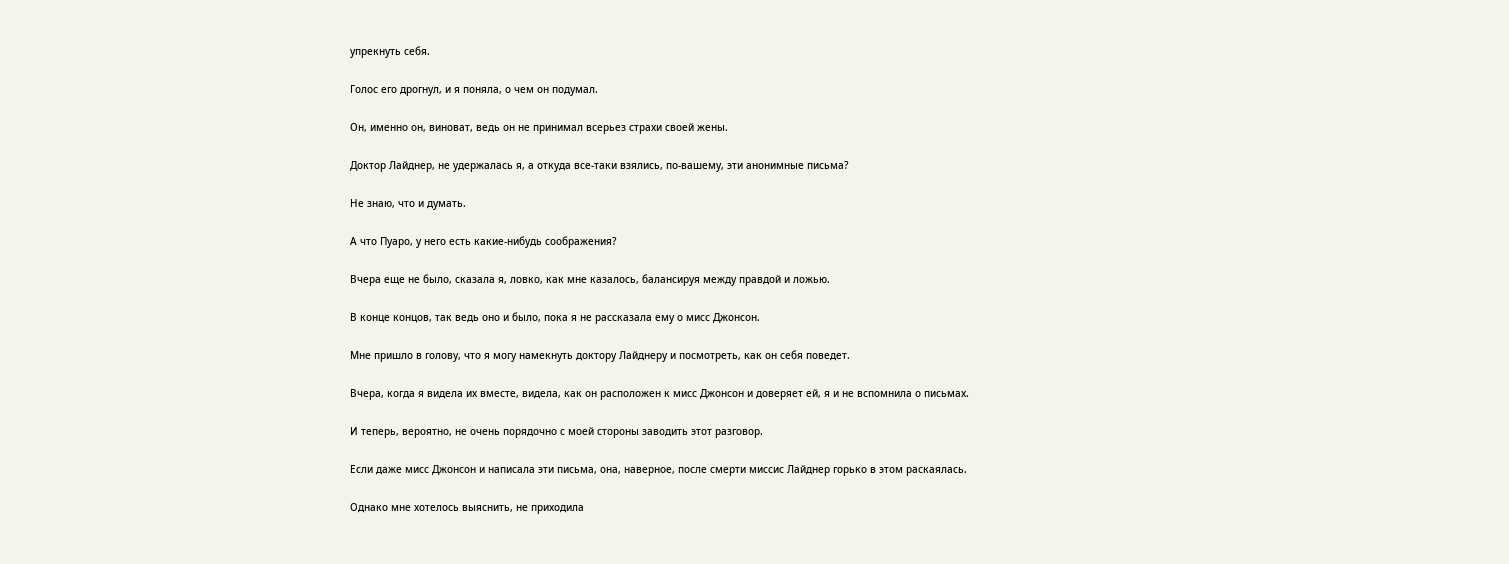упрекнуть себя.

Голос его дрогнул, и я поняла, о чем он подумал.

Он, именно он, виноват, ведь он не принимал всерьез страхи своей жены.

Доктор Лайднер, не удержалась я, а откуда все-таки взялись, по-вашему, эти анонимные письма?

Не знаю, что и думать.

А что Пуаро, у него есть какие-нибудь соображения?

Вчера еще не было, сказала я, ловко, как мне казалось, балансируя между правдой и ложью.

В конце концов, так ведь оно и было, пока я не рассказала ему о мисс Джонсон.

Мне пришло в голову, что я могу намекнуть доктору Лайднеру и посмотреть, как он себя поведет.

Вчера, когда я видела их вместе, видела, как он расположен к мисс Джонсон и доверяет ей, я и не вспомнила о письмах.

И теперь, вероятно, не очень порядочно с моей стороны заводить этот разговор.

Если даже мисс Джонсон и написала эти письма, она, наверное, после смерти миссис Лайднер горько в этом раскаялась.

Однако мне хотелось выяснить, не приходила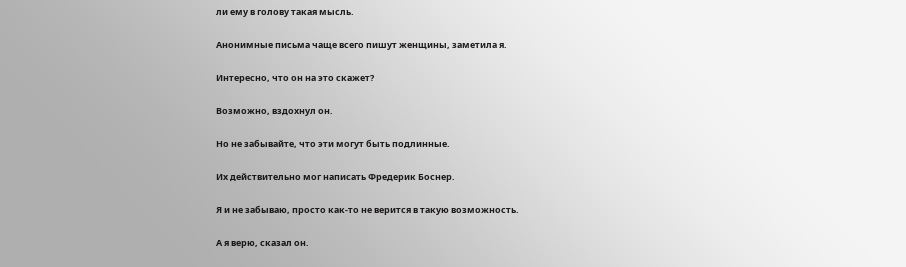ли ему в голову такая мысль.

Анонимные письма чаще всего пишут женщины, заметила я.

Интересно, что он на это скажет?

Возможно, вздохнул он.

Но не забывайте, что эти могут быть подлинные.

Их действительно мог написать Фредерик Боснер.

Я и не забываю, просто как-то не верится в такую возможность.

А я верю, сказал он.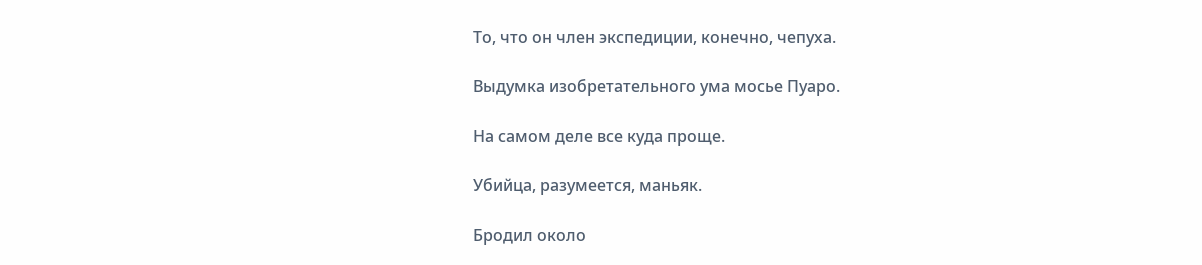То, что он член экспедиции, конечно, чепуха.

Выдумка изобретательного ума мосье Пуаро.

На самом деле все куда проще.

Убийца, разумеется, маньяк.

Бродил около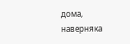дома, наверняка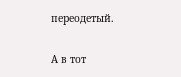переодетый.

А в тот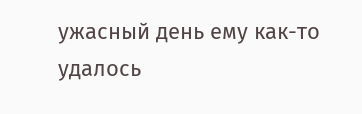ужасный день ему как-то удалось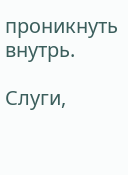проникнуть внутрь.

Слуги,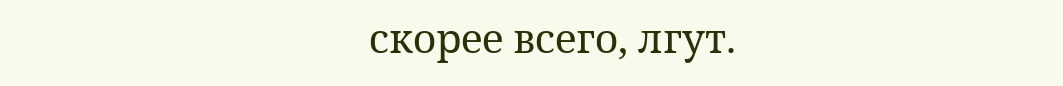скорее всего, лгут.